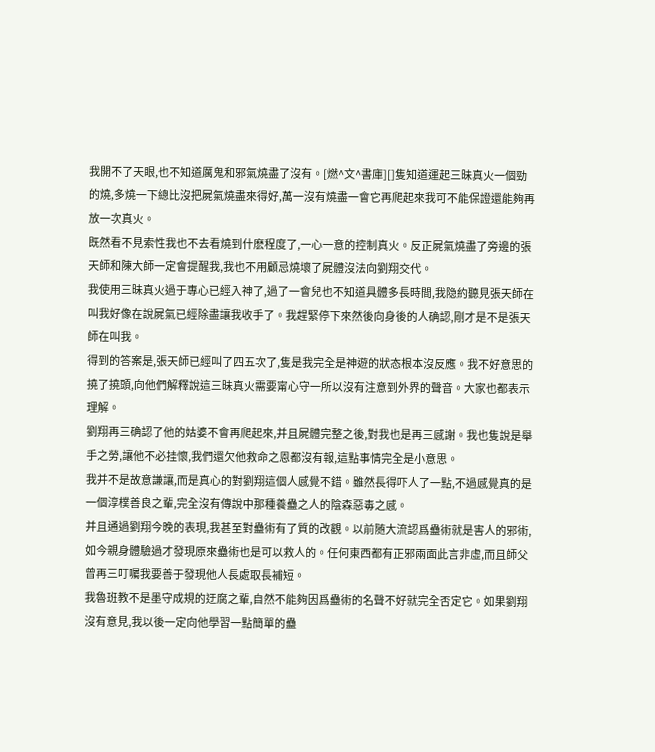我開不了天眼,也不知道厲鬼和邪氣燒盡了沒有。[燃^文^書庫][]隻知道運起三昧真火一個勁的燒,多燒一下總比沒把屍氣燒盡來得好,萬一沒有燒盡一會它再爬起來我可不能保證還能夠再放一次真火。
既然看不見索性我也不去看燒到什麽程度了,一心一意的控制真火。反正屍氣燒盡了旁邊的張天師和陳大師一定會提醒我,我也不用顧忌燒壞了屍體沒法向劉翔交代。
我使用三昧真火過于專心已經入神了,過了一會兒也不知道具體多長時間,我隐約聽見張天師在叫我好像在說屍氣已經除盡讓我收手了。我趕緊停下來然後向身後的人确認,剛才是不是張天師在叫我。
得到的答案是,張天師已經叫了四五次了,隻是我完全是神遊的狀态根本沒反應。我不好意思的撓了撓頭,向他們解釋說這三昧真火需要甯心守一所以沒有注意到外界的聲音。大家也都表示理解。
劉翔再三确認了他的姑婆不會再爬起來,并且屍體完整之後,對我也是再三感謝。我也隻說是舉手之勞,讓他不必挂懷,我們還欠他救命之恩都沒有報,這點事情完全是小意思。
我并不是故意謙讓,而是真心的對劉翔這個人感覺不錯。雖然長得吓人了一點,不過感覺真的是一個淳樸善良之輩,完全沒有傳說中那種養蠱之人的陰森惡毒之感。
并且通過劉翔今晚的表現,我甚至對蠱術有了質的改觀。以前随大流認爲蠱術就是害人的邪術,如今親身體驗過才發現原來蠱術也是可以救人的。任何東西都有正邪兩面此言非虛,而且師父曾再三叮囑我要善于發現他人長處取長補短。
我魯班教不是墨守成規的迂腐之輩,自然不能夠因爲蠱術的名聲不好就完全否定它。如果劉翔沒有意見,我以後一定向他學習一點簡單的蠱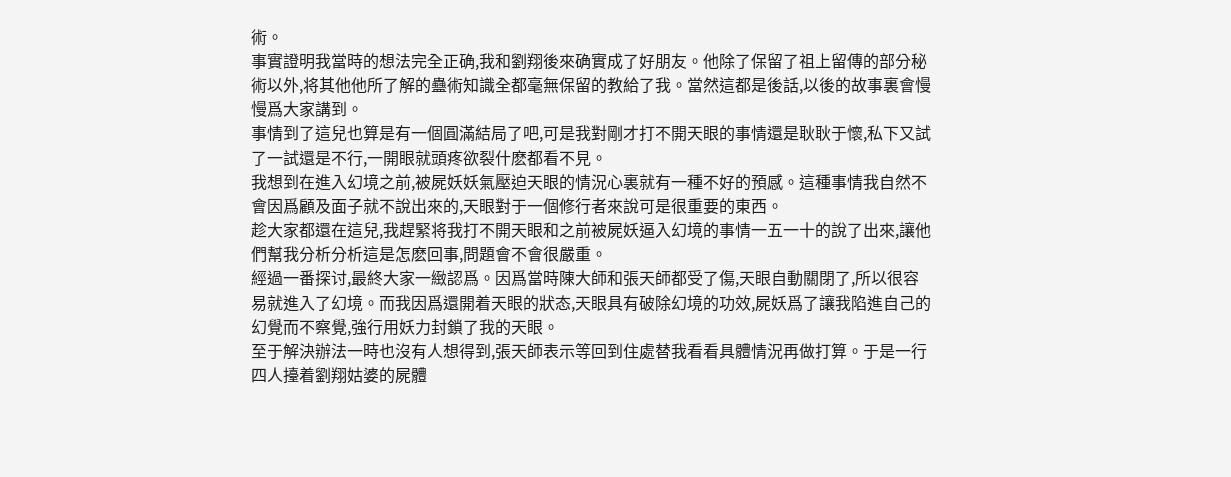術。
事實證明我當時的想法完全正确,我和劉翔後來确實成了好朋友。他除了保留了祖上留傳的部分秘術以外,将其他他所了解的蠱術知識全都毫無保留的教給了我。當然這都是後話,以後的故事裏會慢慢爲大家講到。
事情到了這兒也算是有一個圓滿結局了吧,可是我對剛才打不開天眼的事情還是耿耿于懷,私下又試了一試還是不行,一開眼就頭疼欲裂什麽都看不見。
我想到在進入幻境之前,被屍妖妖氣壓迫天眼的情況心裏就有一種不好的預感。這種事情我自然不會因爲顧及面子就不說出來的,天眼對于一個修行者來說可是很重要的東西。
趁大家都還在這兒,我趕緊将我打不開天眼和之前被屍妖逼入幻境的事情一五一十的說了出來,讓他們幫我分析分析這是怎麽回事,問題會不會很嚴重。
經過一番探讨,最終大家一緻認爲。因爲當時陳大師和張天師都受了傷,天眼自動關閉了,所以很容易就進入了幻境。而我因爲還開着天眼的狀态,天眼具有破除幻境的功效,屍妖爲了讓我陷進自己的幻覺而不察覺,強行用妖力封鎖了我的天眼。
至于解決辦法一時也沒有人想得到,張天師表示等回到住處替我看看具體情況再做打算。于是一行四人擡着劉翔姑婆的屍體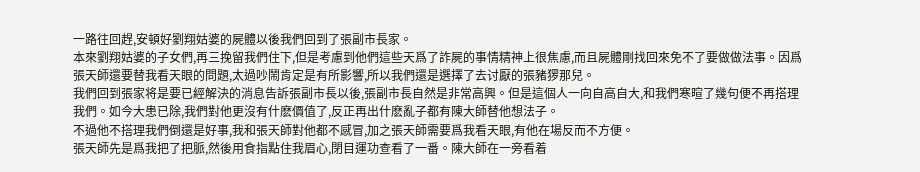一路往回趕,安頓好劉翔姑婆的屍體以後我們回到了張副市長家。
本來劉翔姑婆的子女們,再三挽留我們住下,但是考慮到他們這些天爲了詐屍的事情精神上很焦慮,而且屍體剛找回來免不了要做做法事。因爲張天師還要替我看天眼的問題,太過吵鬧肯定是有所影響,所以我們還是選擇了去讨厭的張豬猡那兒。
我們回到張家将是要已經解決的消息告訴張副市長以後,張副市長自然是非常高興。但是這個人一向自高自大,和我們寒暄了幾句便不再搭理我們。如今大患已除,我們對他更沒有什麽價值了,反正再出什麽亂子都有陳大師替他想法子。
不過他不搭理我們倒還是好事,我和張天師對他都不感冒,加之張天師需要爲我看天眼,有他在場反而不方便。
張天師先是爲我把了把脈,然後用食指點住我眉心,閉目運功查看了一番。陳大師在一旁看着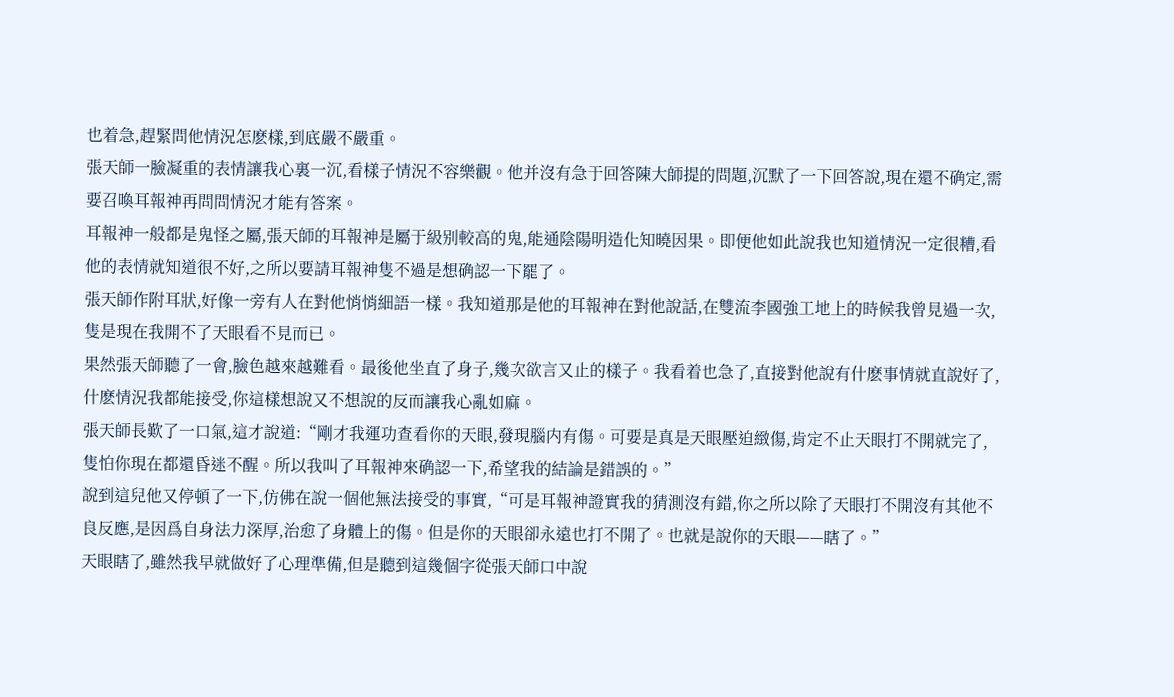也着急,趕緊問他情況怎麽樣,到底嚴不嚴重。
張天師一臉凝重的表情讓我心裏一沉,看樣子情況不容樂觀。他并沒有急于回答陳大師提的問題,沉默了一下回答說,現在還不确定,需要召喚耳報神再問問情況才能有答案。
耳報神一般都是鬼怪之屬,張天師的耳報神是屬于級别較高的鬼,能通陰陽明造化知曉因果。即便他如此說我也知道情況一定很糟,看他的表情就知道很不好,之所以要請耳報神隻不過是想确認一下罷了。
張天師作附耳狀,好像一旁有人在對他悄悄細語一樣。我知道那是他的耳報神在對他說話,在雙流李國強工地上的時候我曾見過一次,隻是現在我開不了天眼看不見而已。
果然張天師聽了一會,臉色越來越難看。最後他坐直了身子,幾次欲言又止的樣子。我看着也急了,直接對他說有什麽事情就直說好了,什麽情況我都能接受,你這樣想說又不想說的反而讓我心亂如麻。
張天師長歎了一口氣,這才說道:“剛才我運功查看你的天眼,發現腦内有傷。可要是真是天眼壓迫緻傷,肯定不止天眼打不開就完了,隻怕你現在都還昏迷不醒。所以我叫了耳報神來确認一下,希望我的結論是錯誤的。”
說到這兒他又停頓了一下,仿佛在說一個他無法接受的事實,“可是耳報神證實我的猜測沒有錯,你之所以除了天眼打不開沒有其他不良反應,是因爲自身法力深厚,治愈了身體上的傷。但是你的天眼卻永遠也打不開了。也就是說你的天眼——瞎了。”
天眼瞎了,雖然我早就做好了心理準備,但是聽到這幾個字從張天師口中說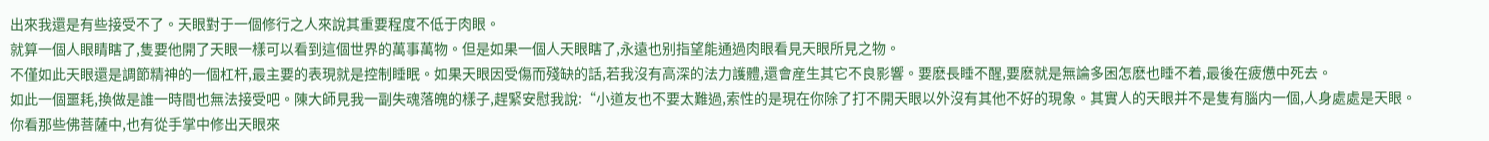出來我還是有些接受不了。天眼對于一個修行之人來說其重要程度不低于肉眼。
就算一個人眼睛瞎了,隻要他開了天眼一樣可以看到這個世界的萬事萬物。但是如果一個人天眼瞎了,永遠也别指望能通過肉眼看見天眼所見之物。
不僅如此天眼還是調節精神的一個杠杆,最主要的表現就是控制睡眠。如果天眼因受傷而殘缺的話,若我沒有高深的法力護體,還會産生其它不良影響。要麽長睡不醒,要麽就是無論多困怎麽也睡不着,最後在疲憊中死去。
如此一個噩耗,換做是誰一時間也無法接受吧。陳大師見我一副失魂落魄的樣子,趕緊安慰我說:“小道友也不要太難過,索性的是現在你除了打不開天眼以外沒有其他不好的現象。其實人的天眼并不是隻有腦内一個,人身處處是天眼。你看那些佛菩薩中,也有從手掌中修出天眼來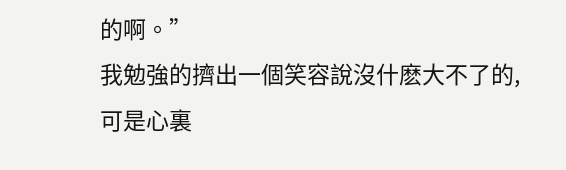的啊。”
我勉強的擠出一個笑容說沒什麽大不了的,可是心裏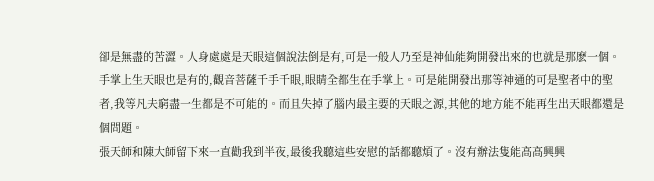卻是無盡的苦澀。人身處處是天眼這個說法倒是有,可是一般人乃至是神仙能夠開發出來的也就是那麽一個。
手掌上生天眼也是有的,觀音菩薩千手千眼,眼睛全都生在手掌上。可是能開發出那等神通的可是聖者中的聖者,我等凡夫窮盡一生都是不可能的。而且失掉了腦内最主要的天眼之源,其他的地方能不能再生出天眼都還是個問題。
張天師和陳大師留下來一直勸我到半夜,最後我聽這些安慰的話都聽煩了。沒有辦法隻能高高興興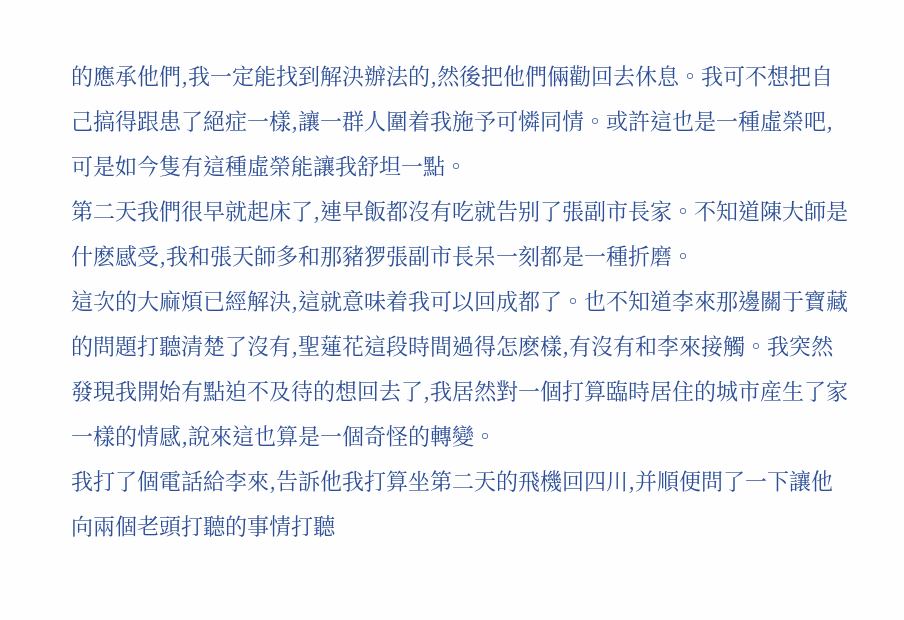的應承他們,我一定能找到解決辦法的,然後把他們倆勸回去休息。我可不想把自己搞得跟患了絕症一樣,讓一群人圍着我施予可憐同情。或許這也是一種虛榮吧,可是如今隻有這種虛榮能讓我舒坦一點。
第二天我們很早就起床了,連早飯都沒有吃就告别了張副市長家。不知道陳大師是什麽感受,我和張天師多和那豬猡張副市長呆一刻都是一種折磨。
這次的大麻煩已經解決,這就意味着我可以回成都了。也不知道李來那邊關于寶藏的問題打聽清楚了沒有,聖蓮花這段時間過得怎麽樣,有沒有和李來接觸。我突然發現我開始有點迫不及待的想回去了,我居然對一個打算臨時居住的城市産生了家一樣的情感,說來這也算是一個奇怪的轉變。
我打了個電話給李來,告訴他我打算坐第二天的飛機回四川,并順便問了一下讓他向兩個老頭打聽的事情打聽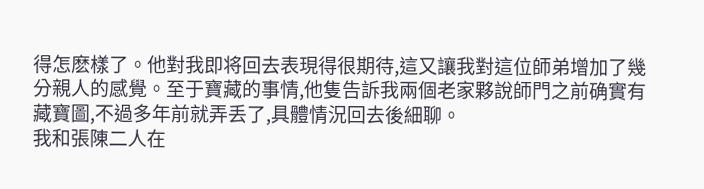得怎麽樣了。他對我即将回去表現得很期待,這又讓我對這位師弟增加了幾分親人的感覺。至于寶藏的事情,他隻告訴我兩個老家夥說師門之前确實有藏寶圖,不過多年前就弄丢了,具體情況回去後細聊。
我和張陳二人在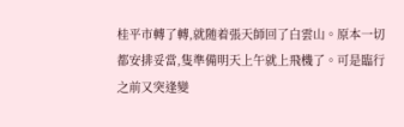桂平市轉了轉,就随着張天師回了白雲山。原本一切都安排妥當,隻準備明天上午就上飛機了。可是臨行之前又突逢變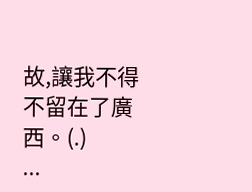故,讓我不得不留在了廣西。(.)
...